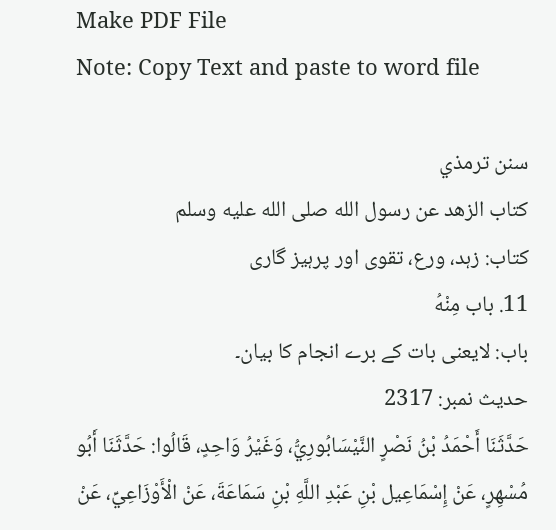Make PDF File
Note: Copy Text and paste to word file

سنن ترمذي
كتاب الزهد عن رسول الله صلى الله عليه وسلم
کتاب: زہد، ورع، تقوی اور پرہیز گاری
11. باب مِنْهُ
باب: لایعنی بات کے برے انجام کا بیان۔
حدیث نمبر: 2317
حَدَّثَنَا أَحْمَدُ بْنُ نَصْرٍ النَّيْسَابُورِيُّ، وَغَيْرُ وَاحِدٍ، قَالُوا: حَدَّثَنَا أَبُو مُسْهِرٍ، عَنْ إِسْمَاعِيل بْنِ عَبْدِ اللَّهِ بْنِ سَمَاعَةَ، عَنْ الْأَوْزَاعِيِّ، عَنْ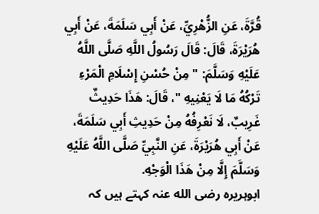قُرَّةَ، عَنِ الزُّهْرِيِّ، عَنْ أَبِي سَلَمَةَ، عَنْ أَبِي هُرَيْرَةَ، قَالَ: قَالَ رَسُولُ اللَّهِ صَلَّى اللَّهُ عَلَيْهِ وَسَلَّمَ: " مِنْ حُسْنِ إِسْلَامِ الْمَرْءِ تَرْكُهُ مَا لَا يَعْنِيهِ "، قَالَ: هَذَا حَدِيثٌ غَرِيبٌ، لَا نَعْرِفُهُ مِنْ حَدِيثِ أَبِي سَلَمَةَ، عَنْ أَبِي هُرَيْرَةَ، عَنِ النَّبِيِّ صَلَّى اللَّهُ عَلَيْهِ وَسَلَّمَ إِلَّا مِنْ هَذَا الْوَجْهِ.
ابوہریرہ رضی الله عنہ کہتے ہیں کہ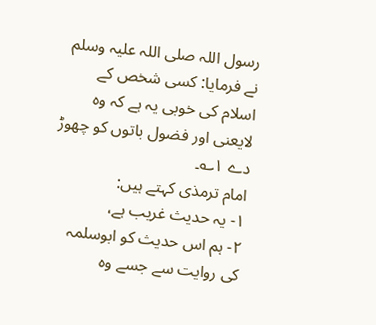رسول اللہ صلی اللہ علیہ وسلم نے فرمایا: کسی شخص کے اسلام کی خوبی یہ ہے کہ وہ لایعنی اور فضول باتوں کو چھوڑ دے ۱؎۔
امام ترمذی کہتے ہیں:
۱- یہ حدیث غریب ہے،
۲- ہم اس حدیث کو ابوسلمہ کی روایت سے جسے وہ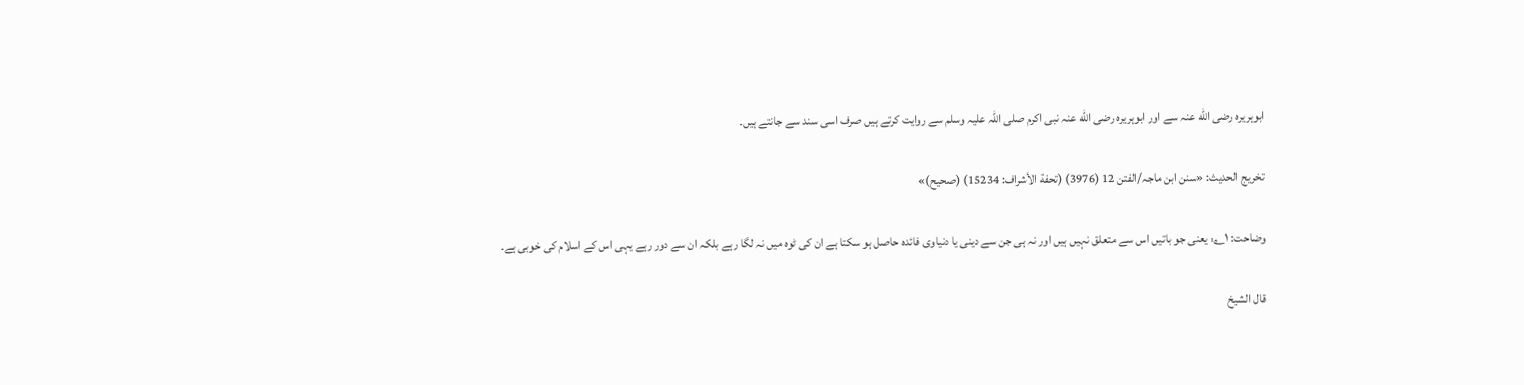ابوہریرہ رضی الله عنہ سے اور ابوہریرہ رضی الله عنہ نبی اکرم صلی اللہ علیہ وسلم سے روایت کرتے ہیں صرف اسی سند سے جانتے ہیں۔

تخریج الحدیث: «سنن ابن ماجہ/الفتن 12 (3976) (تحفة الأشراف: 15234) (صحیح)»

وضاحت: ۱؎: یعنی جو باتیں اس سے متعلق نہیں ہیں اور نہ ہی جن سے دینی یا دنیاوی فائدہ حاصل ہو سکتا ہے ان کی ٹوہ میں نہ لگا رہے بلکہ ان سے دور رہے یہی اس کے اسلام کی خوبی ہے۔

قال الشيخ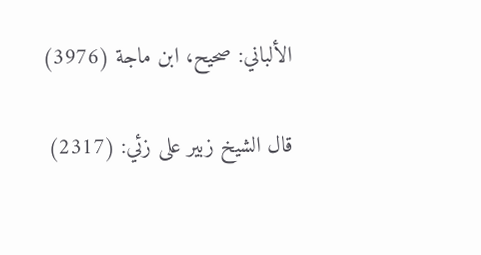الألباني: صحيح، ابن ماجة (3976)

قال الشيخ زبير على زئي: (2317)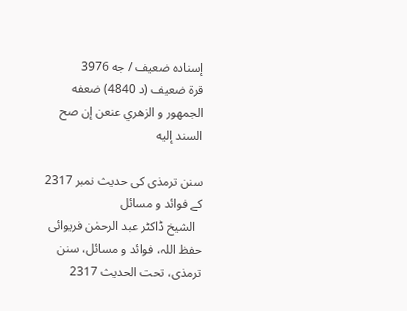إسناده ضعيف / جه 3976
قرة ضعيف (د 4840) ضعفه الجمهور و الزهري عنعن إن صح السند إليه

سنن ترمذی کی حدیث نمبر 2317 کے فوائد و مسائل
  الشیخ ڈاکٹر عبد الرحمٰن فریوائی حفظ اللہ، فوائد و مسائل، سنن ترمذی، تحت الحديث 2317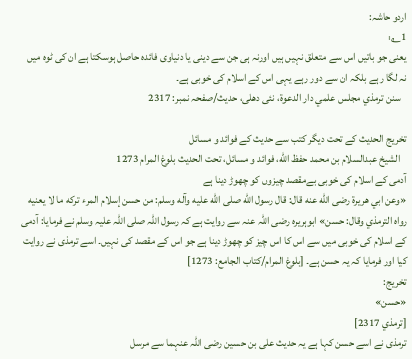اردو حاشہ:
1؎:
یعنی جو باتیں اس سے متعلق نہیں ہیں اورنہ ہی جن سے دینی یا دنیاوی فائدہ حاصل ہوسکتا ہے ان کی ٹوہ میں نہ لگا رہے بلکہ ان سے دور رہے یہی اس کے اسلام کی خوبی ہے۔
   سنن ترمذي مجلس علمي دار الدعوة، نئى دهلى، حدیث/صفحہ نمبر: 2317

تخریج الحدیث کے تحت دیگر کتب سے حدیث کے فوائد و مسائل
   الشيخ عبدالسلام بن محمد حفظ الله، فوائد و مسائل، تحت الحديث بلوغ المرام 1273
آدمی کے اسلام کی خوبی بےمقصد چیزوں کو چھوڑ دینا ہے
«وعن ابي هريرة رضى الله عنه قال: قال رسول الله صلى الله عليه وآله وسلم: من حسن إسلام المرء تركه ما لا يعنيه  رواه الترمذي وقال: حسن» ابوہریرہ رضی اللہ عنہ سے روایت ہے کہ رسول اللہ صلی اللہ علیہ وسلم نے فرمایا: آدمی کے اسلام کی خوبی میں سے اس کا اس چیز کو چھوڑ دینا ہے جو اس کے مقصد کی نہیں۔ اسے ترمذی نے روایت کیا اور فرمایا کہ یہ حسن ہے۔ [بلوغ المرام/كتاب الجامع: 1273]
تخریج:
«حسن»
[ترمذي 2317]
ترمذی نے اسے حسن کہا ہے یہ حدیث علی بن حسین رضی اللہ عنہما سے مرسل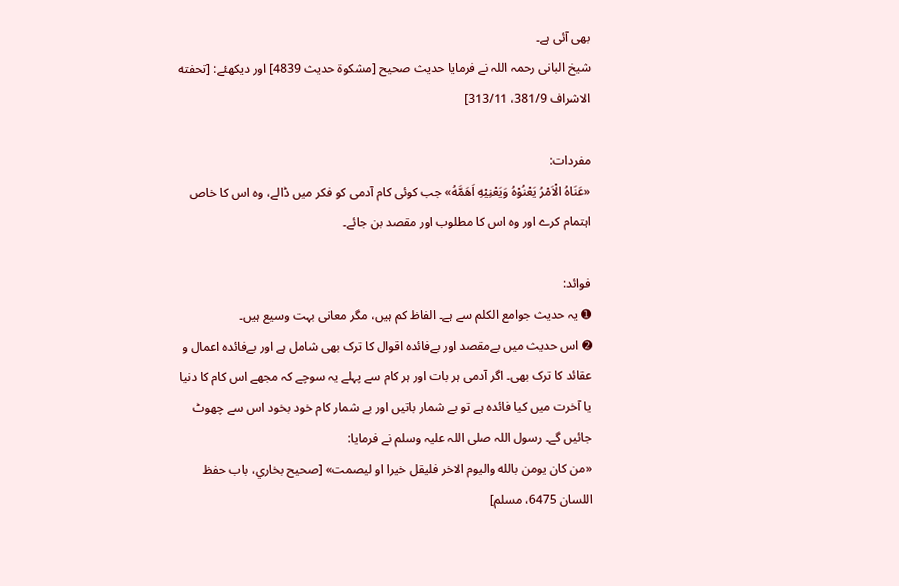بھی آئی ہے۔
شیخ البانی رحمہ اللہ نے فرمایا حدیث صحیح [مشكوة حديث 4839] اور دیکھئے: [تحفته الاشراف 381/9، 313/11]

مفردات:
«عَنَاهُ الْاَمْرُ يَعْنُوْهُ وَيَعْنِيْهِ اَهَمَّهُ» جب کوئی کام آدمی کو فکر میں ڈالے، وہ اس کا خاص اہتمام کرے اور وہ اس کا مطلوب اور مقصد بن جائے۔

فوائد:
➊ یہ حدیث جوامع الکلم سے ہے۔ الفاظ کم ہیں، مگر معانی بہت وسیع ہیں۔
➋ اس حدیث میں بےمقصد اور بےفائدہ اقوال کا ترک بھی شامل ہے اور بےفائدہ اعمال و عقائد کا ترک بھی۔ اگر آدمی ہر بات اور ہر کام سے پہلے یہ سوچے کہ مجھے اس کام کا دنیا یا آخرت میں کیا فائدہ ہے تو بے شمار باتیں اور بے شمار کام خود بخود اس سے چھوٹ جائیں گے۔ رسول اللہ صلی اللہ علیہ وسلم نے فرمایا:
«من كان يومن بالله واليوم الاخر فليقل خيرا او ليصمت» [صحيح بخاري، باب حفظ اللسان 6475، مسلم]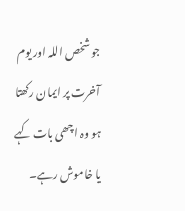جو شخص اللہ اور یوم آخرت پر ایمان رکھتا ہو وہ اچھی بات کہے یا خاموش رہے۔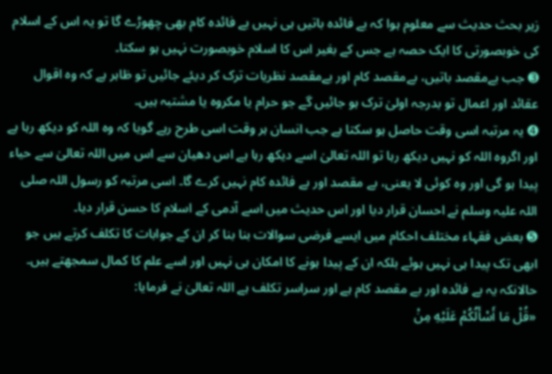زیر بحث حدیث سے معلوم ہوا کہ بے فائدہ باتیں ہی نہیں بے فائدہ کام بھی چھوڑے گا تو یہ اس کے اسلام کی خوبصورتی کا ایک حصہ ہے جس کے بغیر اس کا اسلام خوبصورت نہیں ہو سکتا۔
➌ جب بےمقصد باتیں، بےمقصد کام اور بےمقصد نظریات ترک کر دیئے جائیں تو ظاہر ہے کہ وہ اقوال عقائد اور اعمال تو بدرجہ اولیٰ ترک ہو جائیں گے جو حرام یا مکروہ یا مشتبہ ہیں۔
➍ یہ مرتبہ اسی وقت حاصل ہو سکتا ہے جب انسان ہر وقت اسی طرح رہے گویا کہ وہ اللہ کو دیکھ رہا ہے اور اگروہ اللہ کو نہیں دیکھ رہا تو اللہ تعالیٰ اسے دیکھ رہا ہے اس دھیان سے اس میں اللہ تعالیٰ سے حیاء پیدا ہو گی اور وہ کوئی لا یعنی، بے مقصد اور بے فائدہ کام نہیں کرے گا۔ اسی مرتبہ کو رسول اللہ صلی اللہ علیہ وسلم نے احسان قرار دیا اور اس حدیث میں اسے آدمی کے اسلام کا حسن قرار دیا۔
➎ بعض فقہاء مختلف احکام میں ایسے فرضی سوالات بنا بنا کر ان کے جوابات کا تکلف کرتے ہیں جو ابھی تک پیدا ہی نہیں ہوئے بلکہ ان کے پیدا ہونے کا امکان ہی نہیں اور اسے علم کا کمال سمجھتے ہیں۔ حالانکہ یہ بے فائدہ اور بے مقصد کام ہے اور سراسر تکلف ہے اللہ تعالیٰ نے فرمایا:
«قُلْ مَا أَسْأَلُكُمْ عَلَيْهِ مِنْ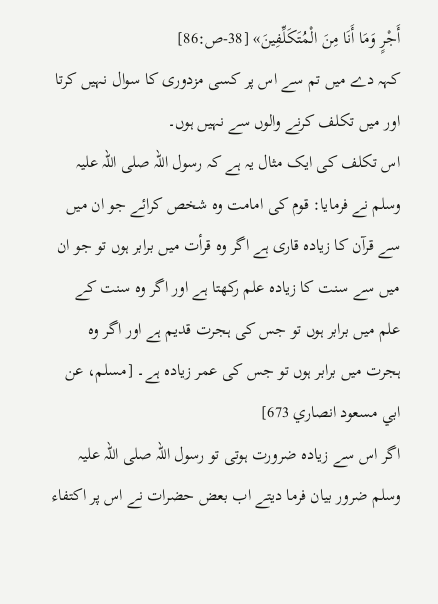أَجْرٍ وَمَا أَنَا مِنَ الْمُتَكَلِّفِينَ» [38-ص:86]
کہہ دے میں تم سے اس پر کسی مزدوری کا سوال نہیں کرتا اور میں تکلف کرنے والوں سے نہیں ہوں۔
اس تکلف کی ایک مثال یہ ہے کہ رسول اللہ صلی اللہ علیہ وسلم نے فرمایا: قوم کی امامت وہ شخص کرائے جو ان میں سے قرآن کا زیادہ قاری ہے اگر وہ قرأت میں برابر ہوں تو جو ان میں سے سنت کا زیادہ علم رکھتا ہے اور اگر وہ سنت کے علم میں برابر ہوں تو جس کی ہجرت قدیم ہے اور اگر وہ ہجرت میں برابر ہوں تو جس کی عمر زیادہ ہے۔ [مسلم، عن ابي مسعود انصاري 673]
اگر اس سے زیادہ ضرورت ہوتی تو رسول اللہ صلی اللہ علیہ وسلم ضرور بیان فرما دیتے اب بعض حضرات نے اس پر اکتفاء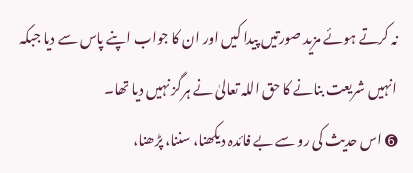نہ کرتے ہوئے مزید صورتیں پیدا کیں اور ان کا جواب اپنے پاس سے دیا جبکہ انہیں شریعت بنانے کا حق اللہ تعالیٰ نے ہرگز نہیں دیا تھا۔
➏ اس حدیث کی رو سے بے فائدہ دیکھنا، سننا، پڑھنا،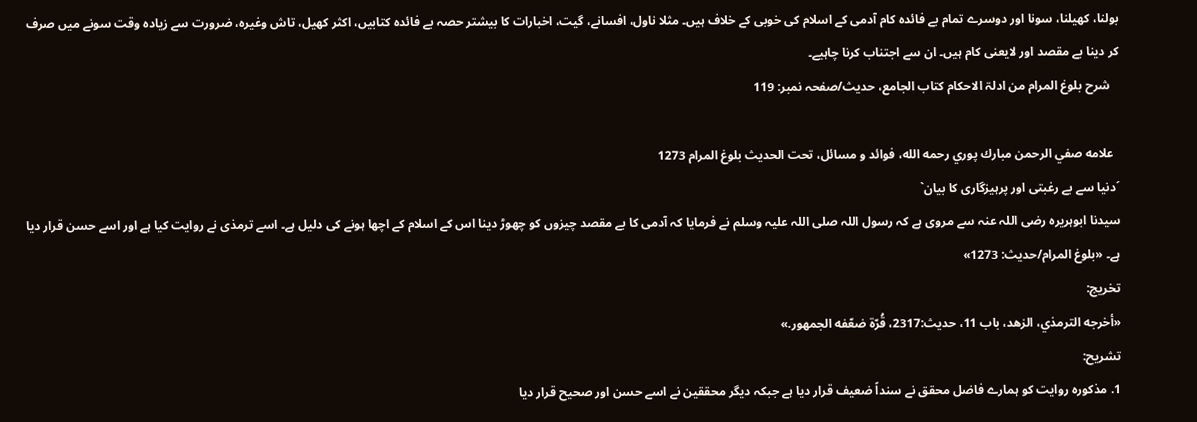بولنا، کھیلنا، سونا اور دوسرے تمام بے فائدہ کام آدمی کے اسلام کی خوبی کے خلاف ہیں۔ مثلا ناول، افسانے، گیت، اخبارات کا بیشتر حصہ بے فائدہ کتابیں، اکثر کھیل، تاش وغیرہ، ضرورت سے زیادہ وقت سونے میں صرف کر دینا بے مقصد اور لایعنی کام ہیں۔ ان سے اجتناب کرنا چاہیے۔
   شرح بلوغ المرام من ادلۃ الاحکام کتاب الجامع، حدیث/صفحہ نمبر: 119

  علامه صفي الرحمن مبارك پوري رحمه الله، فوائد و مسائل، تحت الحديث بلوغ المرام 1273
´دنیا سے بے رغبتی اور پرہیزگاری کا بیان`
سیدنا ابوہریرہ رضی اللہ عنہ سے مروی ہے کہ رسول اللہ صلی اللہ علیہ وسلم نے فرمایا کہ آدمی کا بے مقصد چیزوں کو چھوڑ دینا اس کے اسلام کے اچھا ہونے کی دلیل ہے۔ اسے ترمذی نے روایت کیا ہے اور اسے حسن قرار دیا ہے۔ «بلوغ المرام/حدیث: 1273»
تخریج:
«أخرجه الترمذي، الزهد، باب 11، حديث:2317، قُرّة ضعّفه الجمهور.»
تشریح:
1. مذکورہ روایت کو ہمارے فاضل محقق نے سنداً ضعیف قرار دیا ہے جبکہ دیگر محققین نے اسے حسن اور صحیح قرار دیا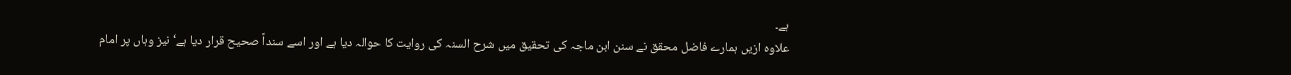ہے۔
علاوہ ازیں ہمارے فاضل محقق نے سنن ابن ماجہ کی تحقیق میں شرح السنہ کی روایت کا حوالہ دیا ہے اور اسے سنداً صحیح قرار دیا ہے‘ نیز وہاں پر امام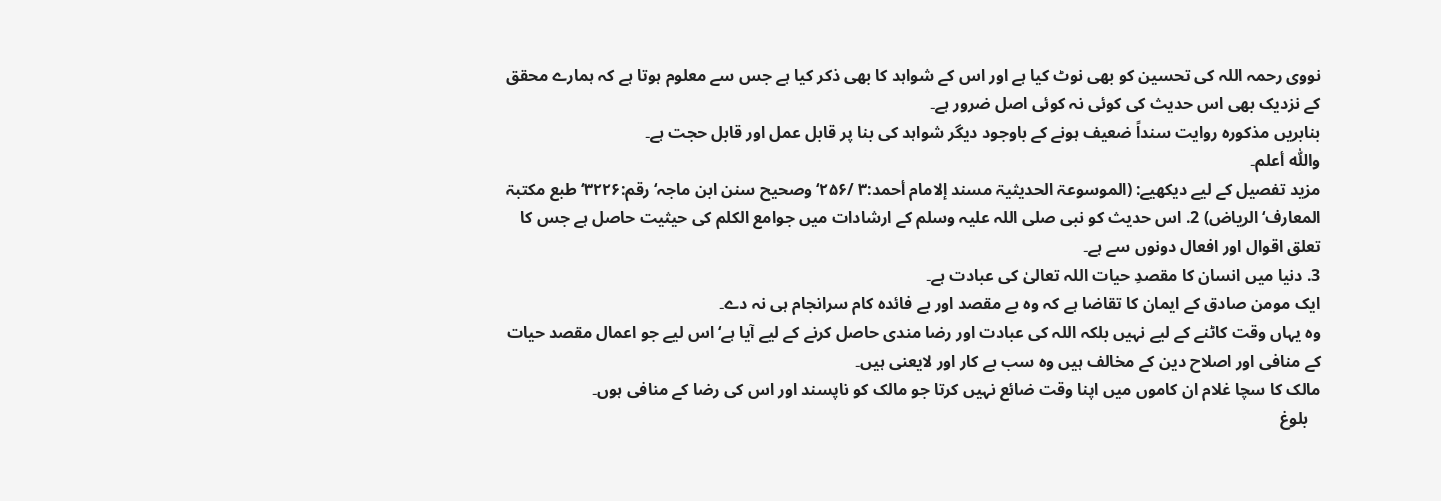نووی رحمہ اللہ کی تحسین کو بھی نوٹ کیا ہے اور اس کے شواہد کا بھی ذکر کیا ہے جس سے معلوم ہوتا ہے کہ ہمارے محقق کے نزدیک بھی اس حدیث کی کوئی نہ کوئی اصل ضرور ہے۔
بنابریں مذکورہ روایت سنداً ضعیف ہونے کے باوجود دیگر شواہد کی بنا پر قابل عمل اور قابل حجت ہے۔
واللّٰہ أعلم۔
مزید تفصیل کے لیے دیکھیے: (الموسوعۃ الحدیثیۃ مسند إلامام أحمد:۳ /۲۵۶‘ وصحیح سنن ابن ماجہ‘ رقم:۳۲۲۶‘ طبع مکتبۃ المعارف‘ الریاض) 2. اس حدیث کو نبی صلی اللہ علیہ وسلم کے ارشادات میں جوامع الکلم کی حیثیت حاصل ہے جس کا تعلق اقوال اور افعال دونوں سے ہے۔
3. دنیا میں انسان کا مقصدِ حیات اللہ تعالیٰ کی عبادت ہے۔
ایک مومن صادق کے ایمان کا تقاضا ہے کہ وہ بے مقصد اور بے فائدہ کام سرانجام ہی نہ دے۔
وہ یہاں وقت کاٹنے کے لیے نہیں بلکہ اللہ کی عبادت اور رضا مندی حاصل کرنے کے لیے آیا ہے‘ اس لیے جو اعمال مقصد حیات کے منافی اور اصلاح دین کے مخالف ہیں وہ سب بے کار اور لایعنی ہیں۔
مالک کا سچا غلام ان کاموں میں اپنا وقت ضائع نہیں کرتا جو مالک کو ناپسند اور اس کی رضا کے منافی ہوں۔
   بلوغ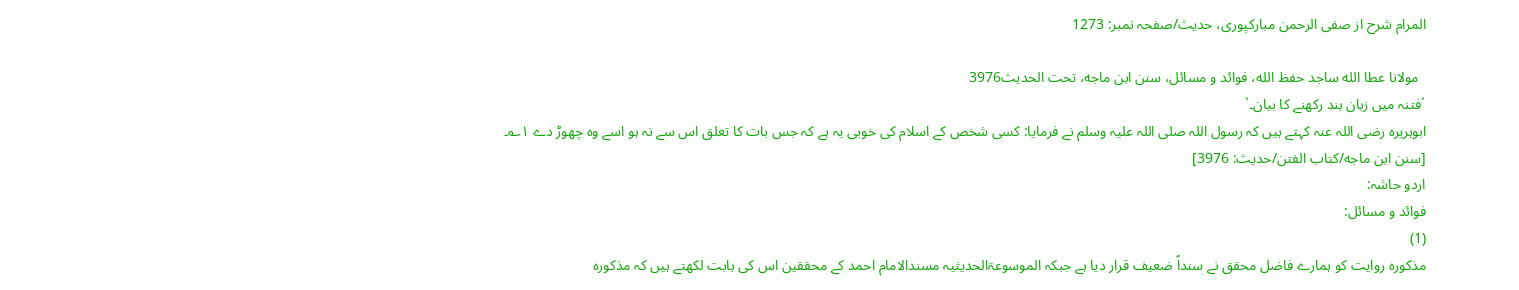المرام شرح از صفی الرحمن مبارکپوری، حدیث/صفحہ نمبر: 1273

  مولانا عطا الله ساجد حفظ الله، فوائد و مسائل، سنن ابن ماجه، تحت الحديث3976
´فتنہ میں زبان بند رکھنے کا بیان۔`
ابوہریرہ رضی اللہ عنہ کہتے ہیں کہ رسول اللہ صلی اللہ علیہ وسلم نے فرمایا: کسی شخص کے اسلام کی خوبی یہ ہے کہ جس بات کا تعلق اس سے نہ ہو اسے وہ چھوڑ دے ۱؎۔ [سنن ابن ماجه/كتاب الفتن/حدیث: 3976]
اردو حاشہ:
فوائد و مسائل:
(1)
مذکورہ روایت کو ہمارے فاضل محقق نے سنداً ضعیف قرار دیا ہے جبکہ الموسوعۃالحدیثیہ مسندالامام احمد کے محققین اس کی بابت لکھتے ہیں کہ مذکورہ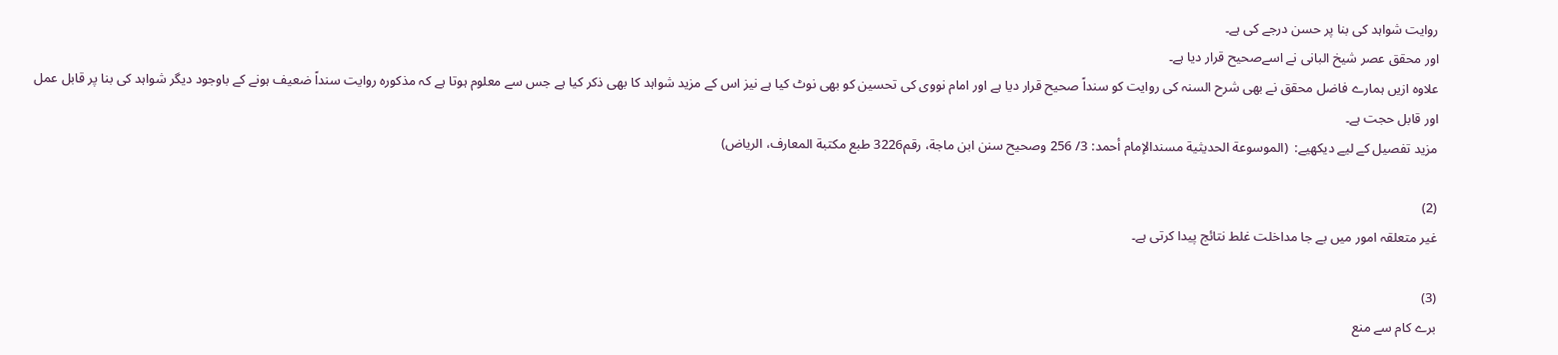روایت شواہد کی بنا پر حسن درجے کی ہے۔
اور محقق عصر شیخ البانی نے اسےصحیح قرار دیا ہے۔
علاوہ ازیں ہمارے فاضل محقق نے بھی شرح السنہ کی روایت کو سنداً صحیح قرار دیا ہے اور امام نووی کی تحسین کو بھی نوٹ کیا ہے نیز اس کے مزید شواہد کا بھی ذکر کیا ہے جس سے معلوم ہوتا ہے کہ مذکورہ روایت سنداً ضعیف ہونے کے باوجود دیگر شواہد کی بنا پر قابل عمل اور قابل حجت ہے۔
مزید تفصیل کے لیے دیکھیے:  (الموسوعة الحديثية مسندالإمام أحمد: 3/ 256 وصحيح سنن ابن ماجة، رقم3226 طبع مكتبة المعارف، الرياض)

(2)
غیر متعلقہ امور میں بے جا مداخلت غلط نتائج پیدا کرتی ہے۔

(3)
برے کام سے منع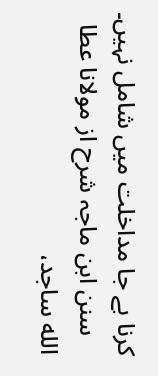کرنا بے جا مداخلت میں شامل نہیں۔
   سنن ابن ماجہ شرح از مولانا عطا الله ساجد،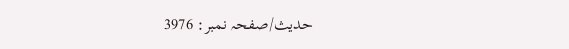حدیث/صفحہ نمبر: 3976